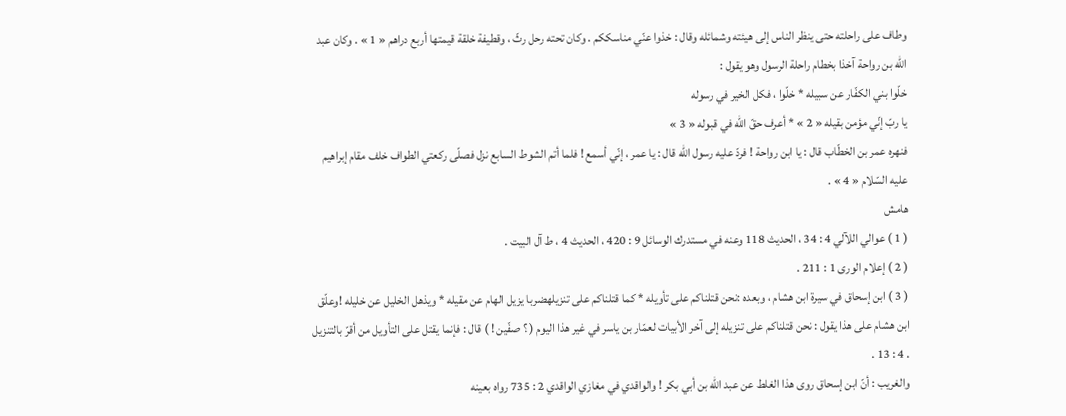وطاف على راحلته حتى ينظر الناس إلى هيئته وشمائله وقال : خذوا عنّي مناسككم . وكان تحته رحل رثّ ، وقطيفة خلقة قيمتها أربع دراهم « 1 » . وكان عبد اللّه بن رواحة آخذا بخطام راحلة الرسول وهو يقول :
خلّوا بني الكفّار عن سبيله * خلّوا ، فكل الخير في رسوله
يا ربّ إنّي مؤمن بقيله « 2 » * أعرف حقّ اللّه في قبوله « 3 »
فنهره عمر بن الخطّاب قال : يا ابن رواحة ! فردّ عليه رسول اللّه قال : يا عمر ، إنّي أسمع ! فلما أتم الشوط السابع نزل فصلّى ركعتي الطواف خلف مقام إبراهيم عليه السّلام « 4 » .
هامش
( 1 ) عوالي اللآلي 4 : 34 ، الحديث 118 وعنه في مستدرك الوسائل 9 : 420 ، الحديث 4 ، ط آل البيت .
( 2 ) إعلام الورى 1 : 211 .
( 3 ) ابن إسحاق في سيرة ابن هشام ، وبعده :نحن قتلناكم على تأويله * كما قتلناكم على تنزيلهضربا يزيل الهام عن مقيله * ويذهل الخليل عن خليله !وعلّق ابن هشام على هذا يقول : نحن قتلناكم على تنزيله إلى آخر الأبيات لعمّار بن ياسر في غير هذا اليوم ( ؟ صفّين ! ) قال : فإنما يقتل على التأويل من أقرّ بالتنزيل . 4 : 13 .
والغريب : أنّ ابن إسحاق روى هذا الغلط عن عبد اللّه بن أبي بكر ! والواقدي في مغازي الواقدي 2 : 735 رواه بعينه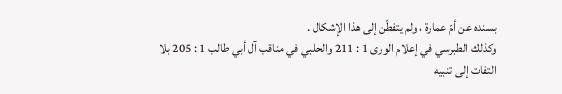بسنده عن أمّ عمارة ، ولم يتفطّن إلى هذا الإشكال .
وكذلك الطبرسي في إعلام الورى 1 : 211 والحلبي في مناقب آل أبي طالب 1 : 205 بلا التفات إلى تنبيه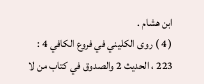ابن هشام .
( 4 ) روى الكليني في فروع الكافي 4 : 223 ، الحديث 2 والصدوق في كتاب من لا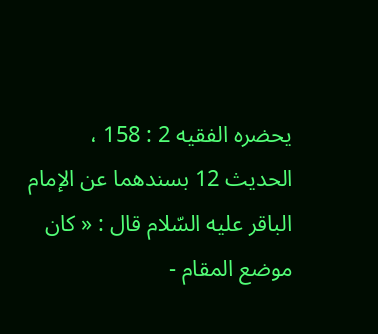يحضره الفقيه 2 : 158 ، الحديث 12 بسندهما عن الإمام الباقر عليه السّلام قال : « كان موضع المقام -